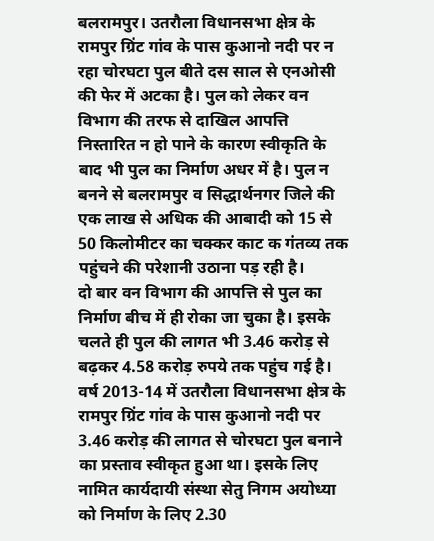बलरामपुर। उतरौला विधानसभा क्षेत्र के रामपुर ग्रिंट गांव के पास कुआनो नदी पर न रहा चोरघटा पुल बीते दस साल से एनओसी की फेर में अटका है। पुल को लेकर वन विभाग की तरफ से दाखिल आपत्ति निस्तारित न हो पाने के कारण स्वीकृति के बाद भी पुल का निर्माण अधर में है। पुल न बनने से बलरामपुर व सिद्धार्थनगर जिले की एक लाख से अधिक की आबादी को 15 से 50 किलोमीटर का चक्कर काट क गंतव्य तक पहुंचने की परेशानी उठाना पड़ रही है।
दो बार वन विभाग की आपत्ति से पुल का निर्माण बीच में ही रोका जा चुका है। इसके चलते ही पुल की लागत भी 3.46 करोड़ से बढ़कर 4.58 करोड़ रुपये तक पहुंच गई है। वर्ष 2013-14 में उतरौला विधानसभा क्षेत्र के रामपुर ग्रिंट गांव के पास कुआनो नदी पर 3.46 करोड़ की लागत से चोरघटा पुल बनाने का प्रस्ताव स्वीकृत हुआ था। इसके लिए नामित कार्यदायी संस्था सेतु निगम अयोध्या को निर्माण के लिए 2.30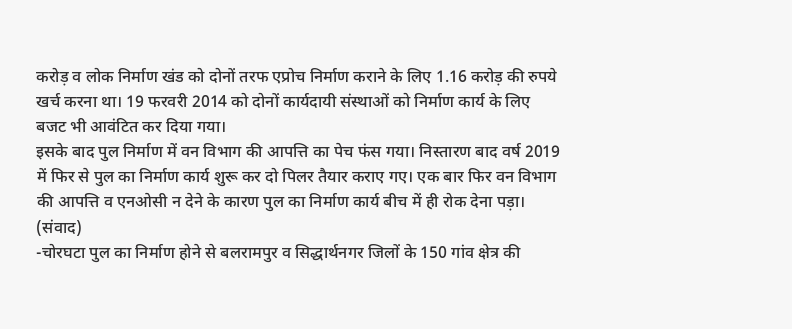करोड़ व लोक निर्माण खंड को दोनों तरफ एप्रोच निर्माण कराने के लिए 1.16 करोड़ की रुपये खर्च करना था। 19 फरवरी 2014 को दोनों कार्यदायी संस्थाओं को निर्माण कार्य के लिए बजट भी आवंटित कर दिया गया।
इसके बाद पुल निर्माण में वन विभाग की आपत्ति का पेच फंस गया। निस्तारण बाद वर्ष 2019 में फिर से पुल का निर्माण कार्य शुरू कर दो पिलर तैयार कराए गए। एक बार फिर वन विभाग की आपत्ति व एनओसी न देने के कारण पुल का निर्माण कार्य बीच में ही रोक देना पड़ा। (संवाद)
-चोरघटा पुल का निर्माण होने से बलरामपुर व सिद्धार्थनगर जिलों के 150 गांव क्षेत्र की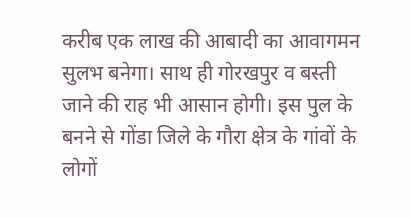करीब एक लाख की आबादी का आवागमन सुलभ बनेगा। साथ ही गोरखपुर व बस्ती जाने की राह भी आसान होगी। इस पुल के बनने से गोंडा जिले के गौरा क्षेत्र के गांवों के लोगों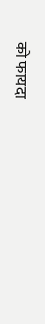को फायदा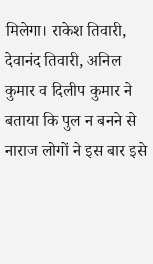मिलेगा। राकेश तिवारी, देवानंद तिवारी, अनिल कुमार व दिलीप कुमार ने बताया कि पुल न बनने से नाराज लोगों ने इस बार इसे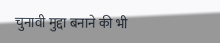चुनावी मुद्दा बनाने की भी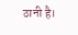ठानी है।